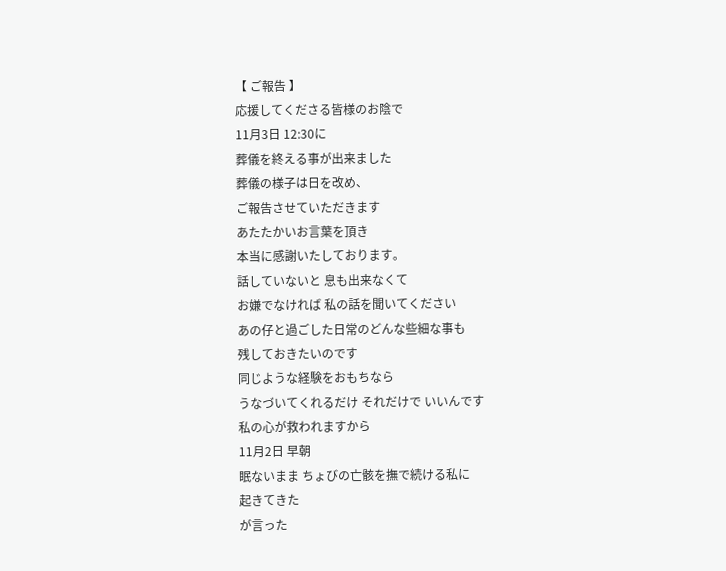【 ご報告 】
応援してくださる皆様のお陰で
11月3日 12:30に
葬儀を終える事が出来ました
葬儀の様子は日を改め、
ご報告させていただきます
あたたかいお言葉を頂き
本当に感謝いたしております。
話していないと 息も出来なくて
お嫌でなければ 私の話を聞いてください
あの仔と過ごした日常のどんな些細な事も
残しておきたいのです
同じような経験をおもちなら
うなづいてくれるだけ それだけで いいんです
私の心が救われますから
11月2日 早朝
眠ないまま ちょびの亡骸を撫で続ける私に
起きてきた
が言った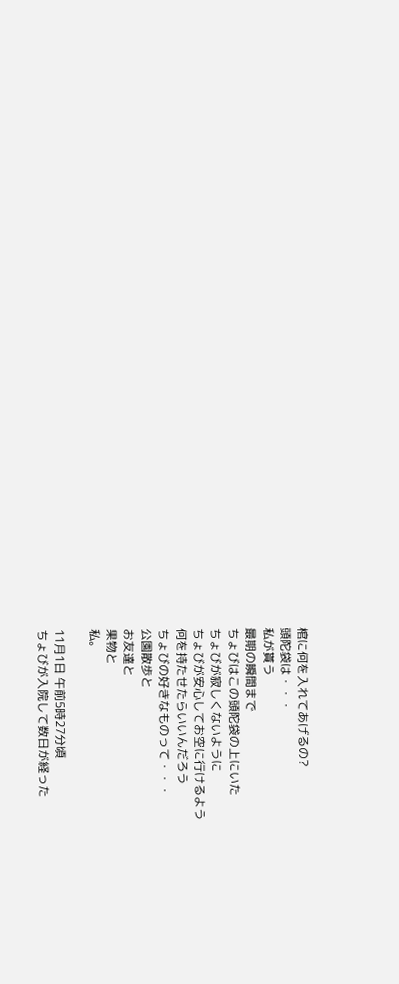棺に何を入れてあげるの?
頭陀袋は・・・
私が貰う
最期の瞬間まで
ちょびはこの頭陀袋の上にいた
ちょびが寂しくないように
ちょびが安心してお空に行けるよう
何を持たせたらいいんだろう
ちょびの好きなものって・・・
公園散歩と
お友達と
果物と
私。

11月1日 午前5時27分頃
ちょびが入院して数日が経った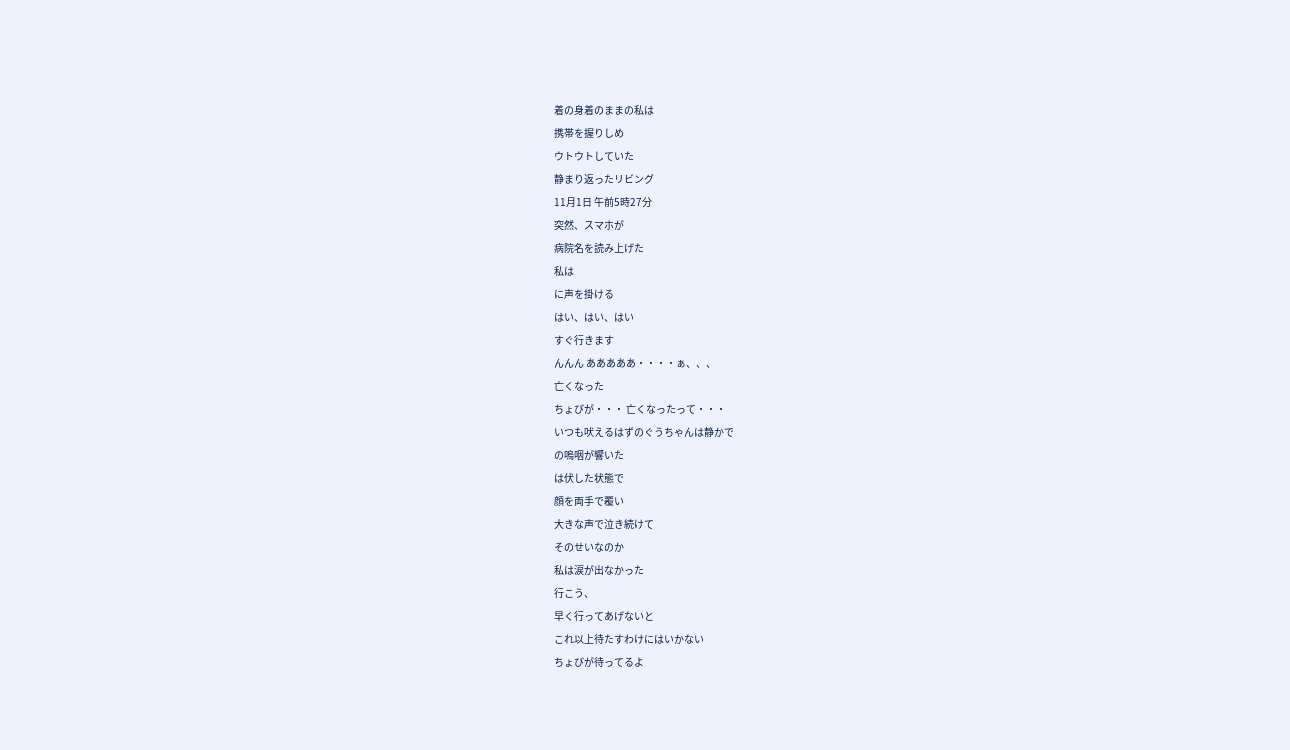着の身着のままの私は
携帯を握りしめ
ウトウトしていた
静まり返ったリビング
11月1日 午前5時27分
突然、スマホが
病院名を読み上げた
私は
に声を掛ける
はい、はい、はい
すぐ行きます
んんん あああああ・・・・ぁ、、、
亡くなった
ちょびが・・・ 亡くなったって・・・
いつも吠えるはずのぐうちゃんは静かで
の嗚咽が響いた
は伏した状態で
顔を両手で覆い
大きな声で泣き続けて
そのせいなのか
私は涙が出なかった
行こう、
早く行ってあげないと
これ以上待たすわけにはいかない
ちょびが待ってるよ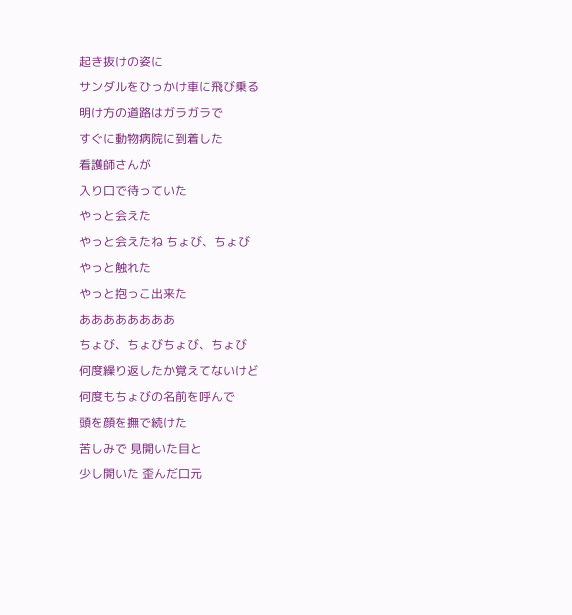起き抜けの姿に
サンダルをひっかけ車に飛び乗る
明け方の道路はガラガラで
すぐに動物病院に到着した
看護師さんが
入り口で待っていた
やっと会えた
やっと会えたね ちょび、ちょび
やっと触れた
やっと抱っこ出来た
ああああああああ
ちょび、ちょびちょび、ちょび
何度繰り返したか覚えてないけど
何度もちょびの名前を呼んで
頭を顔を撫で続けた
苦しみで 見開いた目と
少し開いた 歪んだ口元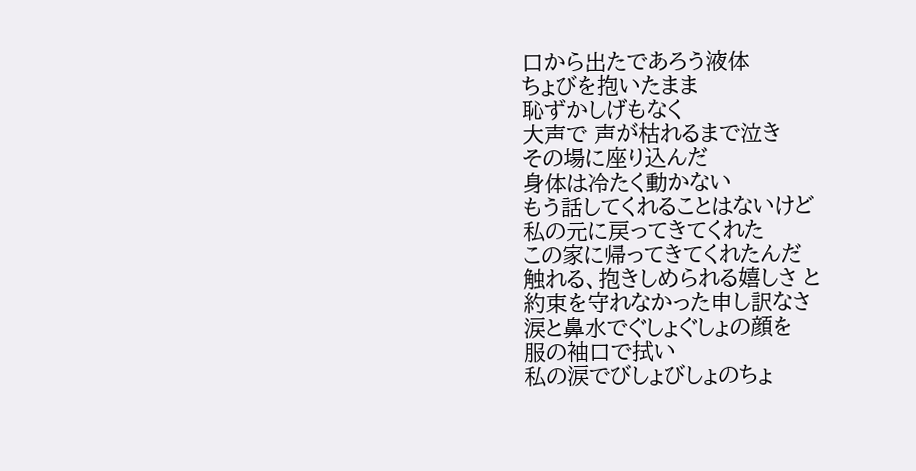口から出たであろう液体
ちょびを抱いたまま
恥ずかしげもなく
大声で 声が枯れるまで泣き
その場に座り込んだ
身体は冷たく動かない
もう話してくれることはないけど
私の元に戻ってきてくれた
この家に帰ってきてくれたんだ
触れる、抱きしめられる嬉しさ と
約束を守れなかった申し訳なさ
涙と鼻水でぐしょぐしょの顔を
服の袖口で拭い
私の涙でびしょびしょのちょ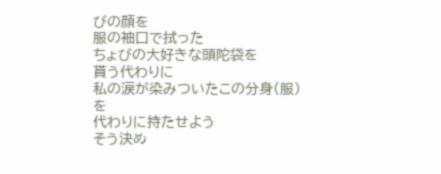びの顔を
服の袖口で拭った
ちょびの大好きな頭陀袋を
貰う代わりに
私の涙が染みついたこの分身(服)を
代わりに持たせよう
そう決め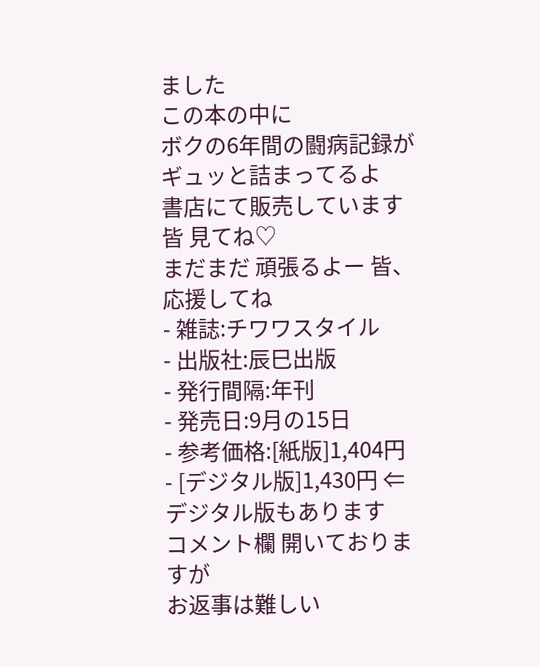ました
この本の中に
ボクの6年間の闘病記録が
ギュッと詰まってるよ
書店にて販売しています
皆 見てね♡
まだまだ 頑張るよー 皆、応援してね
- 雑誌:チワワスタイル
- 出版社:辰巳出版
- 発行間隔:年刊
- 発売日:9月の15日
- 参考価格:[紙版]1,404円
- [デジタル版]1,430円 ⇐ デジタル版もあります
コメント欄 開いておりますが
お返事は難しい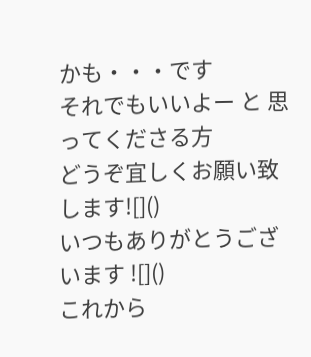かも・・・です
それでもいいよー と 思ってくださる方
どうぞ宜しくお願い致します![]()
いつもありがとうございます ![]()
これから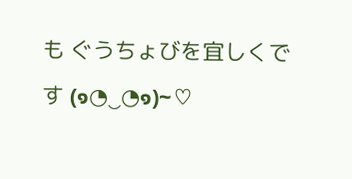も ぐうちょびを宜しくです (๑◔‿◔๑)~♡